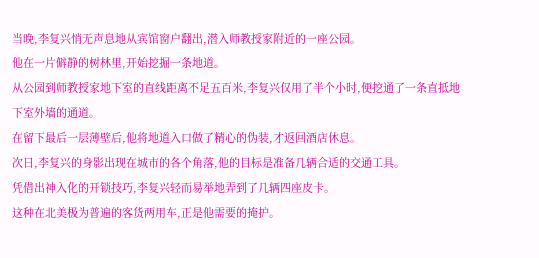当晚,李复兴悄无声息地从宾馆窗户翻出,潜入师教授家附近的一座公园。
他在一片僻静的树林里,开始挖掘一条地道。
从公园到师教授家地下室的直线距离不足五百米,李复兴仅用了半个小时,便挖通了一条直抵地下室外墙的通道。
在留下最后一层薄壁后,他将地道入口做了精心的伪装,才返回酒店休息。
次日,李复兴的身影出现在城市的各个角落,他的目标是准备几辆合适的交通工具。
凭借出神入化的开锁技巧,李复兴轻而易举地弄到了几辆四座皮卡。
这种在北美极为普遍的客货两用车,正是他需要的掩护。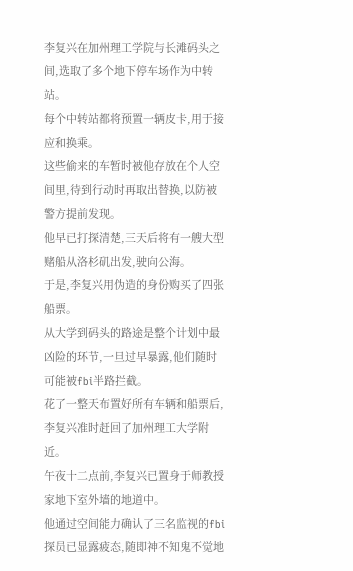李复兴在加州理工学院与长滩码头之间,选取了多个地下停车场作为中转站。
每个中转站都将预置一辆皮卡,用于接应和换乘。
这些偷来的车暂时被他存放在个人空间里,待到行动时再取出替换,以防被警方提前发现。
他早已打探清楚,三天后将有一艘大型赌船从洛杉矶出发,驶向公海。
于是,李复兴用伪造的身份购买了四张船票。
从大学到码头的路途是整个计划中最凶险的环节,一旦过早暴露,他们随时可能被fbi半路拦截。
花了一整天布置好所有车辆和船票后,李复兴准时赶回了加州理工大学附近。
午夜十二点前,李复兴已置身于师教授家地下室外墙的地道中。
他通过空间能力确认了三名监视的fbi探员已显露疲态,随即神不知鬼不觉地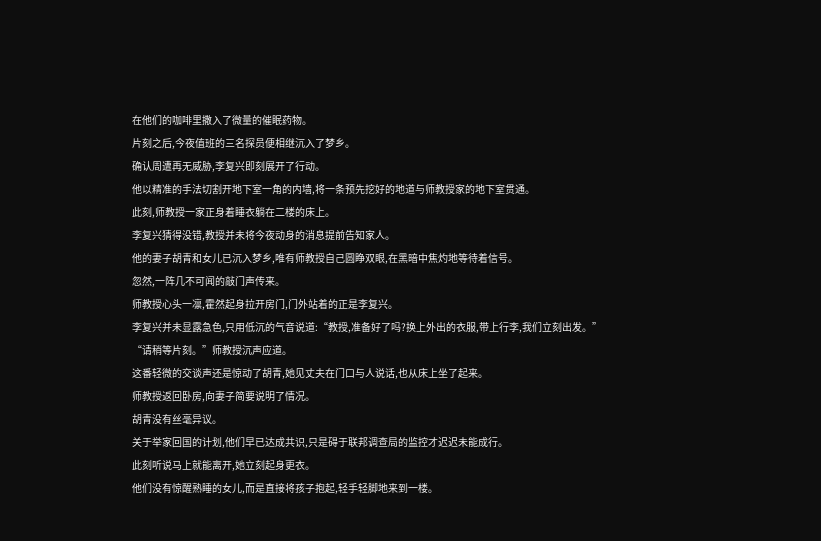在他们的咖啡里撒入了微量的催眠药物。
片刻之后,今夜值班的三名探员便相继沉入了梦乡。
确认周遭再无威胁,李复兴即刻展开了行动。
他以精准的手法切割开地下室一角的内墙,将一条预先挖好的地道与师教授家的地下室贯通。
此刻,师教授一家正身着睡衣躺在二楼的床上。
李复兴猜得没错,教授并未将今夜动身的消息提前告知家人。
他的妻子胡青和女儿已沉入梦乡,唯有师教授自己圆睁双眼,在黑暗中焦灼地等待着信号。
忽然,一阵几不可闻的敲门声传来。
师教授心头一凛,霍然起身拉开房门,门外站着的正是李复兴。
李复兴并未显露急色,只用低沉的气音说道:“教授,准备好了吗?换上外出的衣服,带上行李,我们立刻出发。”
“请稍等片刻。”师教授沉声应道。
这番轻微的交谈声还是惊动了胡青,她见丈夫在门口与人说话,也从床上坐了起来。
师教授返回卧房,向妻子简要说明了情况。
胡青没有丝毫异议。
关于举家回国的计划,他们早已达成共识,只是碍于联邦调查局的监控才迟迟未能成行。
此刻听说马上就能离开,她立刻起身更衣。
他们没有惊醒熟睡的女儿,而是直接将孩子抱起,轻手轻脚地来到一楼。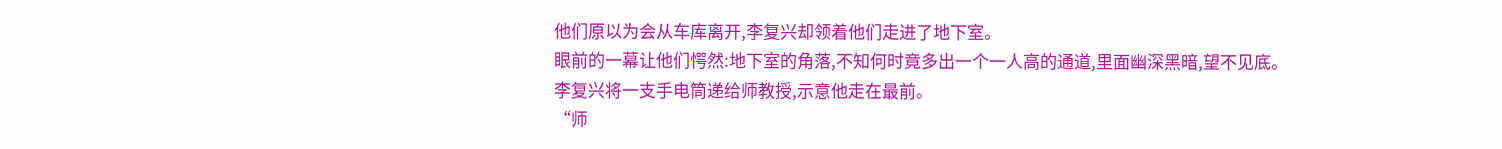他们原以为会从车库离开,李复兴却领着他们走进了地下室。
眼前的一幕让他们愕然:地下室的角落,不知何时竟多出一个一人高的通道,里面幽深黑暗,望不见底。
李复兴将一支手电筒递给师教授,示意他走在最前。
“师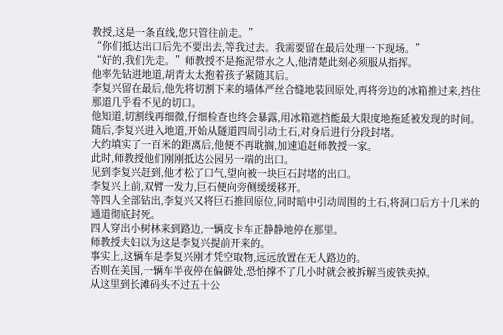教授,这是一条直线,您只管往前走。”
“你们抵达出口后先不要出去,等我过去。我需要留在最后处理一下现场。”
“好的,我们先走。”师教授不是拖泥带水之人,他清楚此刻必须服从指挥。
他率先钻进地道,胡青太太抱着孩子紧随其后。
李复兴留在最后,他先将切割下来的墙体严丝合缝地装回原处,再将旁边的冰箱推过来,挡住那道几乎看不见的切口。
他知道,切割线再细微,仔细检查也终会暴露,用冰箱遮挡能最大限度地拖延被发现的时间。
随后,李复兴进入地道,开始从隧道四周引动土石,对身后进行分段封堵。
大约填实了一百米的距离后,他便不再耽搁,加速追赶师教授一家。
此时,师教授他们刚刚抵达公园另一端的出口。
见到李复兴赶到,他才松了口气,望向被一块巨石封堵的出口。
李复兴上前,双臂一发力,巨石便向旁侧缓缓移开。
等四人全部钻出,李复兴又将巨石推回原位,同时暗中引动周围的土石,将洞口后方十几米的通道彻底封死。
四人穿出小树林来到路边,一辆皮卡车正静静地停在那里。
师教授夫妇以为这是李复兴提前开来的。
事实上,这辆车是李复兴刚才凭空取物,远远放置在无人路边的。
否则在美国,一辆车半夜停在偏僻处,恐怕撑不了几小时就会被拆解当废铁卖掉。
从这里到长滩码头不过五十公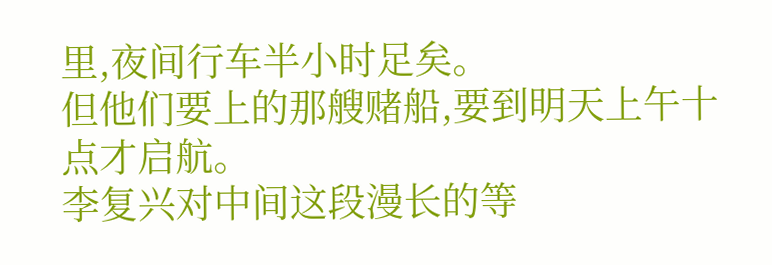里,夜间行车半小时足矣。
但他们要上的那艘赌船,要到明天上午十点才启航。
李复兴对中间这段漫长的等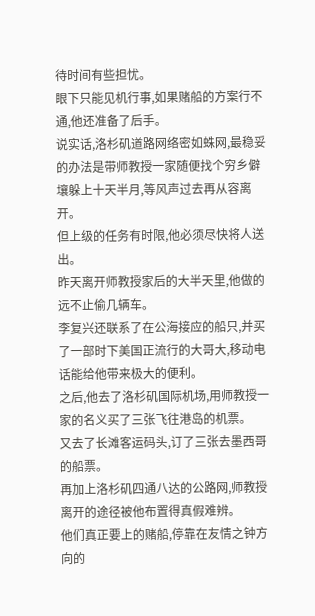待时间有些担忧。
眼下只能见机行事,如果赌船的方案行不通,他还准备了后手。
说实话,洛杉矶道路网络密如蛛网,最稳妥的办法是带师教授一家随便找个穷乡僻壤躲上十天半月,等风声过去再从容离开。
但上级的任务有时限,他必须尽快将人送出。
昨天离开师教授家后的大半天里,他做的远不止偷几辆车。
李复兴还联系了在公海接应的船只,并买了一部时下美国正流行的大哥大,移动电话能给他带来极大的便利。
之后,他去了洛杉矶国际机场,用师教授一家的名义买了三张飞往港岛的机票。
又去了长滩客运码头,订了三张去墨西哥的船票。
再加上洛杉矶四通八达的公路网,师教授离开的途径被他布置得真假难辨。
他们真正要上的赌船,停靠在友情之钟方向的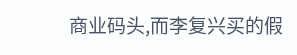商业码头,而李复兴买的假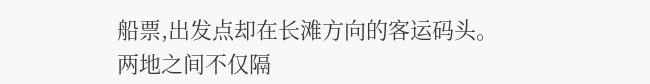船票,出发点却在长滩方向的客运码头。
两地之间不仅隔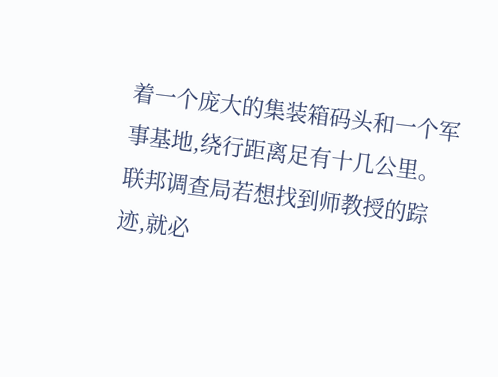着一个庞大的集装箱码头和一个军事基地,绕行距离足有十几公里。
联邦调查局若想找到师教授的踪迹,就必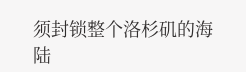须封锁整个洛杉矶的海陆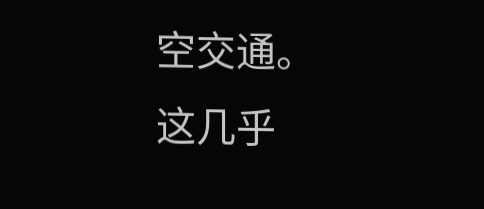空交通。
这几乎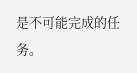是不可能完成的任务。